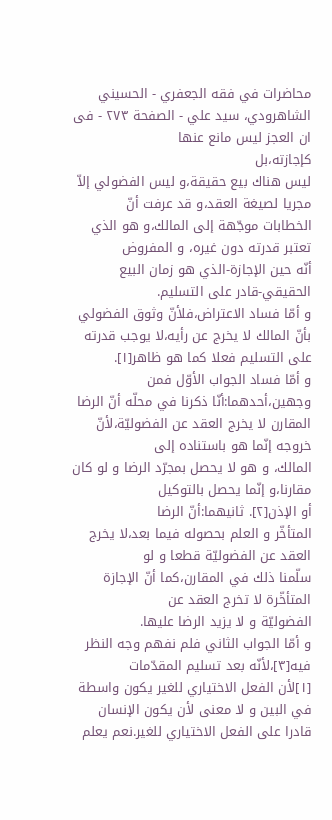محاضرات في فقه الجعفري - الحسيني الشاهرودي، سيد علي - الصفحة ٢٧٣ - فى ان العجز ليس مانع عنها
كإجازته،بل
ليس هناك بيع حقيقة،و ليس الفضولي إلاّ مجريا لصيغة العقد،و قد عرفت أنّ
الخطابات موجّهة إلى المالك،و هو الذي تعتبر قدرته دون غيره، و المفروض
أنّه حين الإجازة-الذي هو زمان البيع الحقيقي-قادر على التسليم.
و أمّا فساد الاعتراض،فلأنّ وثوق الفضولي بأنّ المالك لا يخرج عن رأيه،لا يوجب قدرته على التسليم فعلا كما هو ظاهر[١].
و أمّا فساد الجواب الأوّل فمن وجهين،أحدهما:أنّا ذكرنا في محلّه أنّ الرضا
المقارن لا يخرج العقد عن الفضوليّة،لأنّ خروجه إنّما هو باستناده إلى
المالك، و هو لا يحصل بمجرّد الرضا و لو كان مقارنا،و إنّما يحصل بالتوكيل
أو الإذن[٢]. ثانيهما:أنّ الرضا
المتأخّر و العلم بحصوله فيما بعد،لا يخرج العقد عن الفضوليّة قطعا و لو
سلّمنا ذلك في المقارن،كما أنّ الإجازة المتأخّرة لا تخرج العقد عن
الفضوليّة و لا يزيد الرضا عليها.
و أمّا الجواب الثاني فلم نفهم وجه النظر فيه[٣]،لأنّه بعد تسليم المقدّمات
[١]لأن الفعل الاختياري للغير يكون واسطة في البين و لا معنى لأن يكون الإنسان قادرا على الفعل الاختياري للغير.نعم يعلم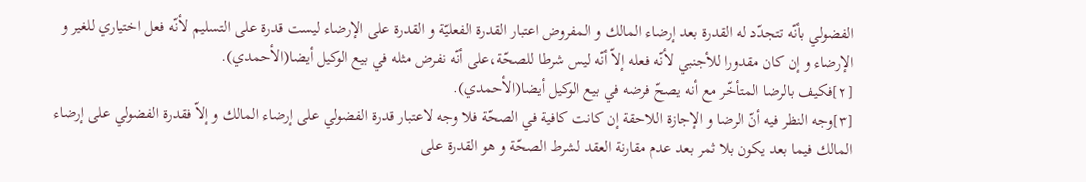الفضولي بأنّه تتجدّد له القدرة بعد إرضاء المالك و المفروض اعتبار القدرة الفعليّة و القدرة على الإرضاء ليست قدرة على التسليم لأنّه فعل اختياري للغير و الإرضاء و إن كان مقدورا للأجنبي لأنّه فعله إلاّ أنّه ليس شرطا للصحّة،على أنّه نفرض مثله في بيع الوكيل أيضا(الأحمدي).
[٢]فكيف بالرضا المتأخّر مع أنه يصحّ فرضه في بيع الوكيل أيضا(الأحمدي).
[٣]وجه النظر فيه أنّ الرضا و الإجازة اللاحقة إن كانت كافية في الصحّة فلا وجه لاعتبار قدرة الفضولي على إرضاء المالك و إلاّ فقدرة الفضولي على إرضاء المالك فيما بعد يكون بلا ثمر بعد عدم مقارنة العقد لشرط الصحّة و هو القدرة على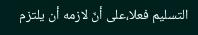التسليم فعلا،على أنّ لازمه أن يلتزم